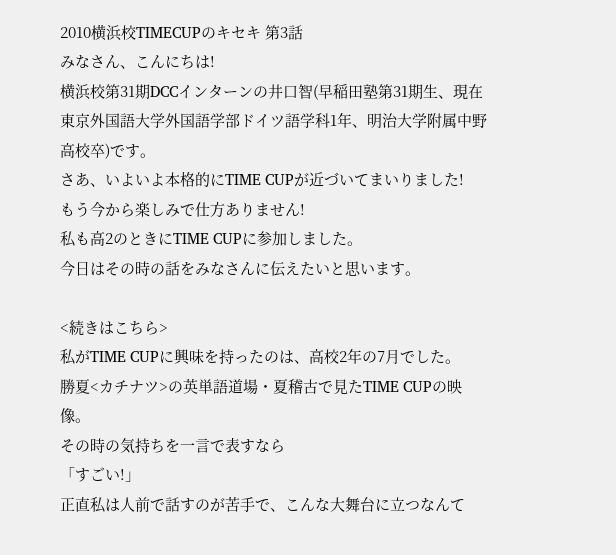2010横浜校TIMECUPのキセキ 第3話
みなさん、こんにちは!
横浜校第31期DCCインターンの井口智(早稲田塾第31期生、現在東京外国語大学外国語学部ドイツ語学科1年、明治大学附属中野高校卒)です。
さあ、いよいよ本格的にTIME CUPが近づいてまいりました!
もう今から楽しみで仕方ありません!
私も高2のときにTIME CUPに参加しました。
今日はその時の話をみなさんに伝えたいと思います。

<続きはこちら>
私がTIME CUPに興味を持ったのは、高校2年の7月でした。
勝夏<カチナツ>の英単語道場・夏稽古で見たTIME CUPの映像。
その時の気持ちを一言で表すなら
「すごい!」
正直私は人前で話すのが苦手で、こんな大舞台に立つなんて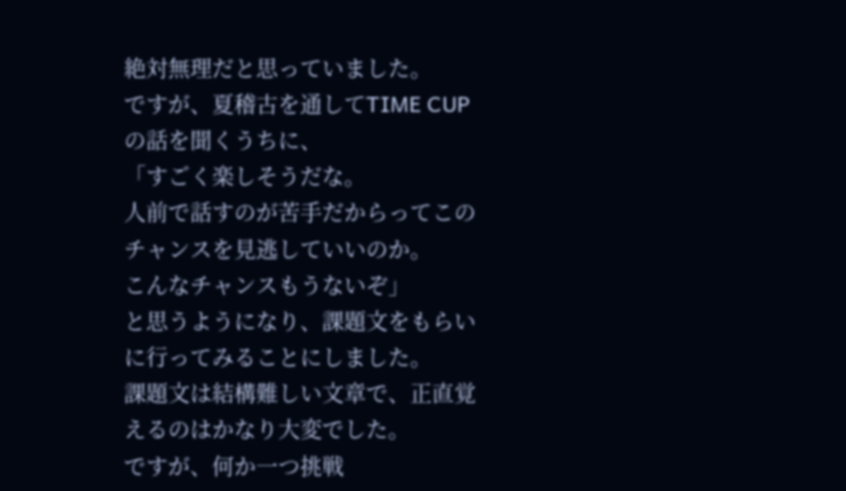絶対無理だと思っていました。
ですが、夏稽古を通してTIME CUPの話を聞くうちに、
「すごく楽しそうだな。
人前で話すのが苦手だからってこのチャンスを見逃していいのか。
こんなチャンスもうないぞ」
と思うようになり、課題文をもらいに行ってみることにしました。
課題文は結構難しい文章で、正直覚えるのはかなり大変でした。
ですが、何か一つ挑戦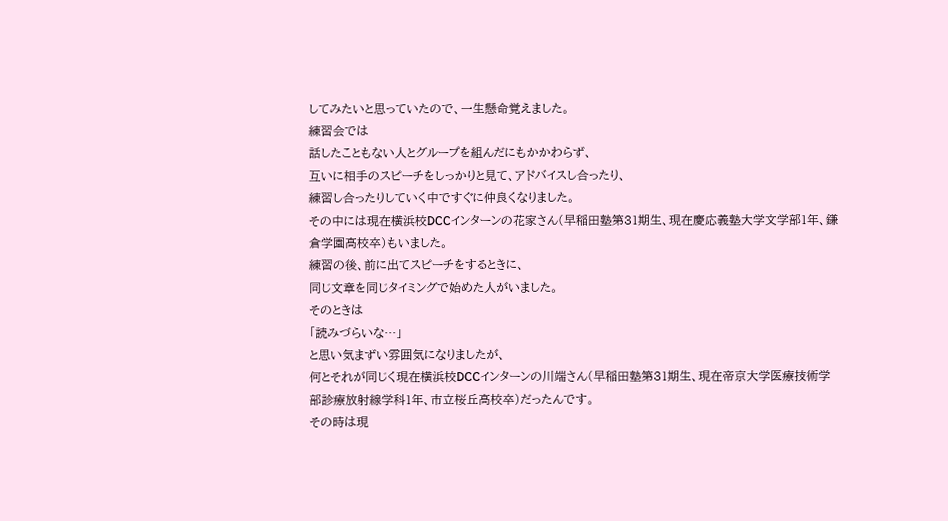してみたいと思っていたので、一生懸命覚えました。
練習会では
話したこともない人とグループを組んだにもかかわらず、
互いに相手のスピーチをしっかりと見て、アドバイスし合ったり、
練習し合ったりしていく中ですぐに仲良くなりました。
その中には現在横浜校DCCインターンの花家さん(早稲田塾第31期生、現在慶応義塾大学文学部1年、鎌倉学園高校卒)もいました。
練習の後、前に出てスピーチをするときに、
同じ文章を同じタイミングで始めた人がいました。
そのときは
「読みづらいな…」
と思い気まずい雰囲気になりましたが、
何とそれが同じく現在横浜校DCCインターンの川端さん(早稲田塾第31期生、現在帝京大学医療技術学部診療放射線学科1年、市立桜丘高校卒)だったんです。
その時は現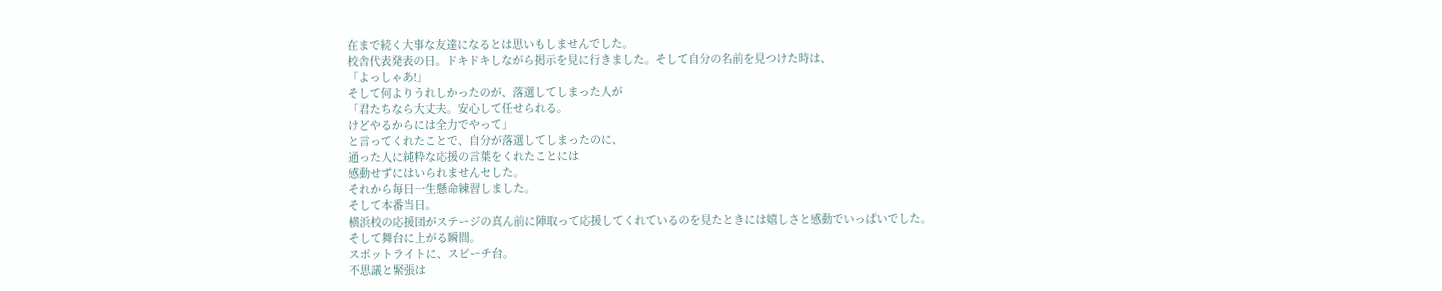在まで続く大事な友達になるとは思いもしませんでした。
校舎代表発表の日。ドキドキしながら掲示を見に行きました。そして自分の名前を見つけた時は、
「よっしゃあ!」
そして何よりうれしかったのが、落選してしまった人が
「君たちなら大丈夫。安心して任せられる。
けどやるからには全力でやって」
と言ってくれたことで、自分が落選してしまったのに、
通った人に純粋な応援の言葉をくれたことには
感動せずにはいられませんセした。
それから毎日一生懸命練習しました。
そして本番当日。
横浜校の応援団がステージの真ん前に陣取って応援してくれているのを見たときには嬉しさと感動でいっぱいでした。
そして舞台に上がる瞬間。
スポットライトに、スピーチ台。
不思議と緊張は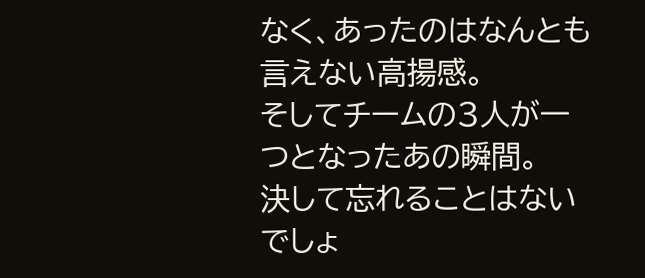なく、あったのはなんとも言えない高揚感。
そしてチームの3人が一つとなったあの瞬間。
決して忘れることはないでしょ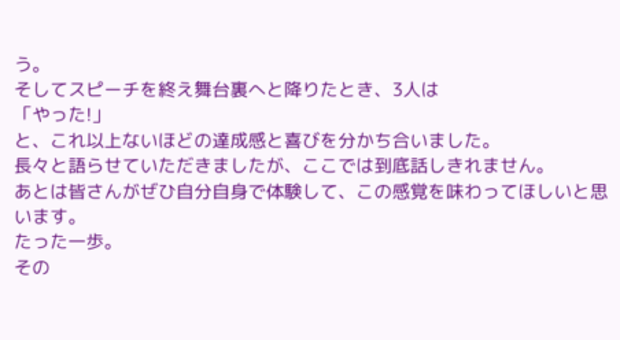う。
そしてスピーチを終え舞台裏へと降りたとき、3人は
「やった!」
と、これ以上ないほどの達成感と喜びを分かち合いました。
長々と語らせていただきましたが、ここでは到底話しきれません。
あとは皆さんがぜひ自分自身で体験して、この感覚を味わってほしいと思います。
たった一歩。
その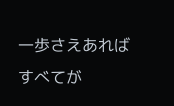一歩さえあればすべてが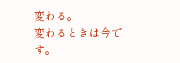変わる。
変わるときは今です。